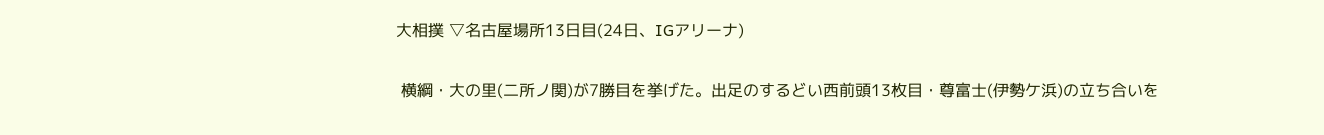大相撲 ▽名古屋場所13日目(24日、IGアリーナ)

 横綱・大の里(二所ノ関)が7勝目を挙げた。出足のするどい西前頭13枚目・尊富士(伊勢ケ浜)の立ち合いを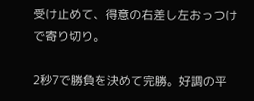受け止めて、得意の右差し左おっつけで寄り切り。

2秒7で勝負を決めて完勝。好調の平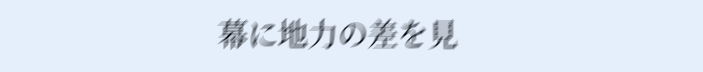幕に地力の差を見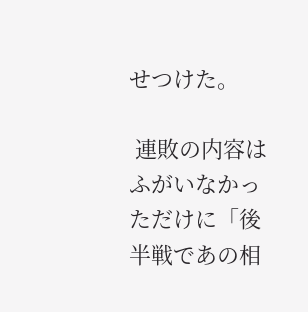せつけた。

 連敗の内容はふがいなかっただけに「後半戦であの相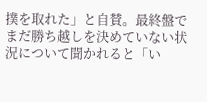撲を取れた」と自賛。最終盤でまだ勝ち越しを決めていない状況について聞かれると「い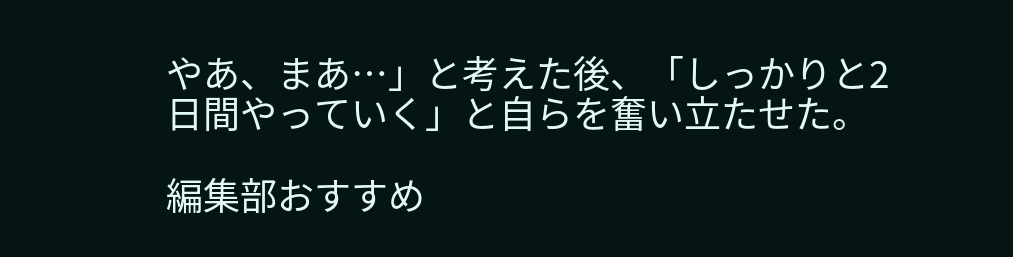やあ、まあ…」と考えた後、「しっかりと2日間やっていく」と自らを奮い立たせた。

編集部おすすめ